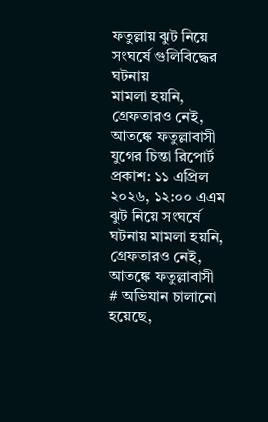ফতুল্লায় ঝুট নিয়ে সংঘর্ষে গুলিবিদ্ধের ঘটনায়
মামলা হয়নি, গ্রেফতারও নেই, আতঙ্কে ফতুল্লাবাসী
যুগের চিন্তা রিপোর্ট
প্রকাশ: ১১ এপ্রিল ২০২৬, ১২:০০ এএম
ঝুট নিয়ে সংঘর্ষে ঘটনায় মামলা হয়নি, গ্রেফতারও নেই, আতঙ্কে ফতুল্লাবাসী
# অভিযান চালানো হয়েছে,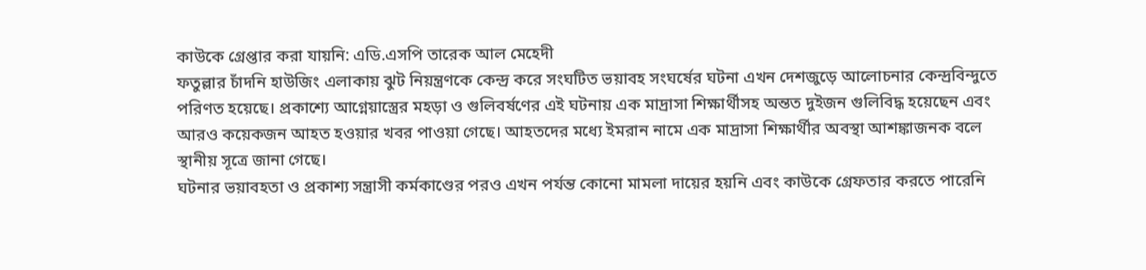কাউকে গ্রেপ্তার করা যায়নি: এডি.এসপি তারেক আল মেহেদী
ফতুল্লার চাঁদনি হাউজিং এলাকায় ঝুট নিয়ন্ত্রণকে কেন্দ্র করে সংঘটিত ভয়াবহ সংঘর্ষের ঘটনা এখন দেশজুড়ে আলোচনার কেন্দ্রবিন্দুতে পরিণত হয়েছে। প্রকাশ্যে আগ্নেয়াস্ত্রের মহড়া ও গুলিবর্ষণের এই ঘটনায় এক মাদ্রাসা শিক্ষার্থীসহ অন্তত দুইজন গুলিবিদ্ধ হয়েছেন এবং আরও কয়েকজন আহত হওয়ার খবর পাওয়া গেছে। আহতদের মধ্যে ইমরান নামে এক মাদ্রাসা শিক্ষার্থীর অবস্থা আশঙ্কাজনক বলে স্থানীয় সূত্রে জানা গেছে।
ঘটনার ভয়াবহতা ও প্রকাশ্য সন্ত্রাসী কর্মকাণ্ডের পরও এখন পর্যন্ত কোনো মামলা দায়ের হয়নি এবং কাউকে গ্রেফতার করতে পারেনি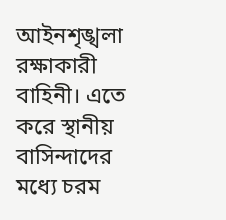আইনশৃঙ্খলা রক্ষাকারী বাহিনী। এতে করে স্থানীয় বাসিন্দাদের মধ্যে চরম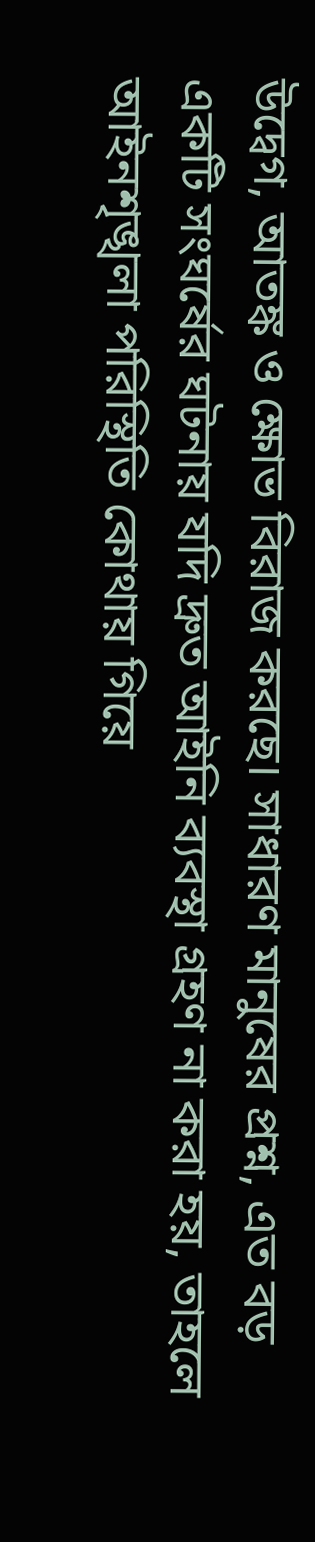উদ্বেগ, আতঙ্ক ও ক্ষোভ বিরাজ করছে। সাধারণ মানুষের প্রশ্ন, এত বড় একটি সংঘর্ষের ঘটনায় যদি দ্রুত আইনি ব্যবস্থা গ্রহণ না করা হয়, তাহলে আইনশৃঙ্খলা পরিস্থিতি কোথায় গিয়ে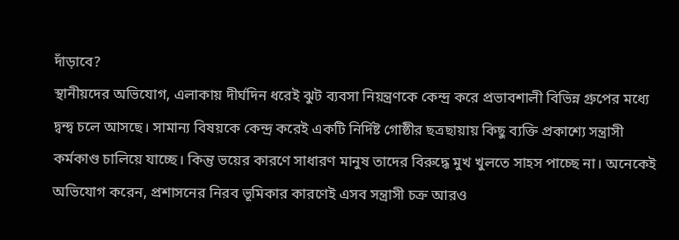দাঁড়াবে?
স্থানীয়দের অভিযোগ, এলাকায় দীর্ঘদিন ধরেই ঝুট ব্যবসা নিয়ন্ত্রণকে কেন্দ্র করে প্রভাবশালী বিভিন্ন গ্রুপের মধ্যে দ্বন্দ্ব চলে আসছে। সামান্য বিষয়কে কেন্দ্র করেই একটি নির্দিষ্ট গোষ্ঠীর ছত্রছায়ায় কিছু ব্যক্তি প্রকাশ্যে সন্ত্রাসী কর্মকাণ্ড চালিয়ে যাচ্ছে। কিন্তু ভয়ের কারণে সাধারণ মানুষ তাদের বিরুদ্ধে মুখ খুলতে সাহস পাচ্ছে না। অনেকেই অভিযোগ করেন, প্রশাসনের নিরব ভূমিকার কারণেই এসব সন্ত্রাসী চক্র আরও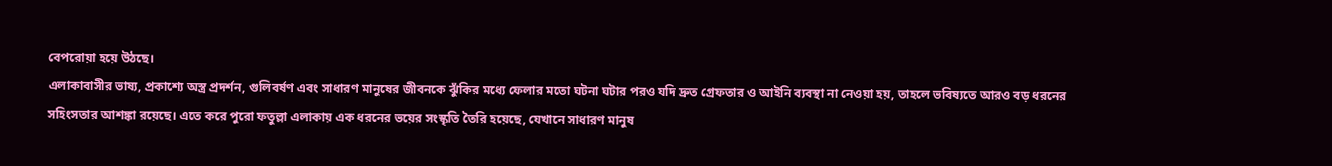বেপরোয়া হয়ে উঠছে।
এলাকাবাসীর ভাষ্য, প্রকাশ্যে অস্ত্র প্রদর্শন, গুলিবর্ষণ এবং সাধারণ মানুষের জীবনকে ঝুঁকির মধ্যে ফেলার মতো ঘটনা ঘটার পরও যদি দ্রুত গ্রেফতার ও আইনি ব্যবস্থা না নেওয়া হয়, তাহলে ভবিষ্যতে আরও বড় ধরনের সহিংসতার আশঙ্কা রয়েছে। এতে করে পুরো ফতুল্লা এলাকায় এক ধরনের ভয়ের সংস্কৃতি তৈরি হয়েছে, যেখানে সাধারণ মানুষ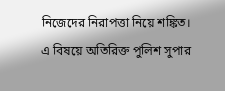নিজেদের নিরাপত্তা নিয়ে শঙ্কিত।
এ বিষয়ে অতিরিক্ত পুলিশ সুপার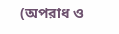(অপরাধ ও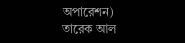অপারেশন) তারেক আল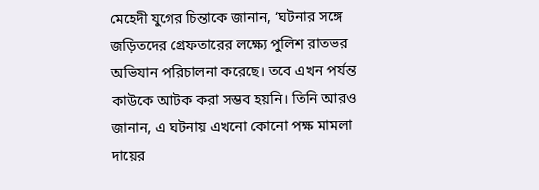মেহেদী যুগের চিন্তাকে জানান, ‘ঘটনার সঙ্গে জড়িতদের গ্রেফতারের লক্ষ্যে পুলিশ রাতভর অভিযান পরিচালনা করেছে। তবে এখন পর্যন্ত কাউকে আটক করা সম্ভব হয়নি। তিনি আরও জানান, এ ঘটনায় এখনো কোনো পক্ষ মামলা দায়ের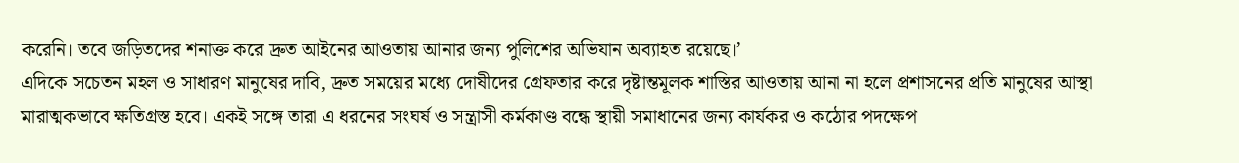করেনি। তবে জড়িতদের শনাক্ত করে দ্রুত আইনের আওতায় আনার জন্য পুলিশের অভিযান অব্যাহত রয়েছে।’
এদিকে সচেতন মহল ও সাধারণ মানুষের দাবি, দ্রুত সময়ের মধ্যে দোষীদের গ্রেফতার করে দৃষ্টান্তমূলক শাস্তির আওতায় আনা না হলে প্রশাসনের প্রতি মানুষের আস্থা মারাত্মকভাবে ক্ষতিগ্রস্ত হবে। একই সঙ্গে তারা এ ধরনের সংঘর্ষ ও সন্ত্রাসী কর্মকাণ্ড বন্ধে স্থায়ী সমাধানের জন্য কার্যকর ও কঠোর পদক্ষেপ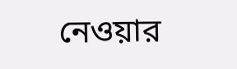নেওয়ার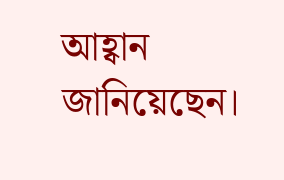আহ্বান জানিয়েছেন।